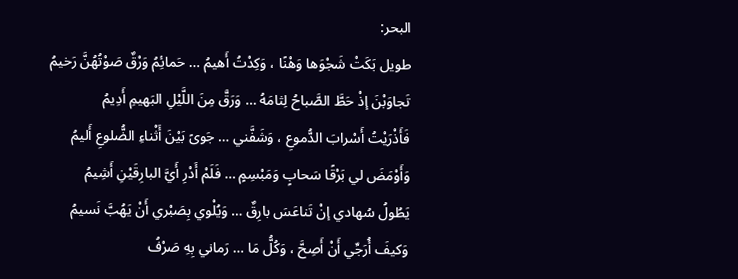البحر:
طويل بَكَتْ شَجْوَها وَهْنًا ، وَكِدْتُ أَهيمُ … حَمائِمُ وَرْقٌ صَوْتُهُنَّ رَخيمُ
تَجاوَبْنَ إذْ حَطَّ الصَّباحُ لِثامَهُ … وَرَقَّ مِنَ اللَّيْلِ البَهيمِ أَدِيمُ
فَأَذْرَيْتُ أَسْرابَ الدُّموعِ ، وَشَفَّني … جَوىً بَيْنَ أَثْناءِ الضُّلوعِ أَليمُ
وَأَوْمَضَ لي بَرْقًا سَحابٍ وَمَبْسِمٍ … فَلَمْ أَدْرِ أَيَّ البارِقَيْنِ أَشِيمُ
يَطُولُ سُهادي إنْ تَناعَسَ بارِقٌ … وَيُلْوي بِصَبْري أَنْ يَهُبَّ نَسيمُ
وَكيفَ أُرَجِّي أَنْ أَصِحَّ ، وَكُلُّ مَا … رَماني بِهِ صَرْفُ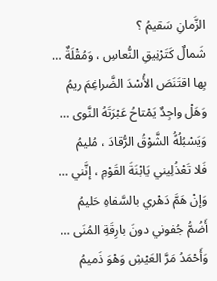الزَّمانِ سَقيمُ ؟
شَمالٌ كَتَرْنِيقِ النُّعاسِ ، وَمُقْلَةٌ … بِها اقتَنَصَ الأُسْدَ الضَّراغِمَ ريمُ
وَهَلْ واجِدٌ يَمْتاحُ عَبْرَتَهُ النَّوى … وَيَسْبُلُهًُ الشَّوْقُ الرُّقادَ ، مُليمُ
فَلا تَعْذُلِيني يَابْنَةَ القَوْمِ ، إنَّني … وَإنْ هَمَّ دَهْري بالسَّفاهِ حَليمُ
أَضُمُّ جُفوني دونَ بارِقَةِ المُنَى … وَأَحْمَدُ مَرَّ العَيْشِ وَهْوَ ذَميمُ